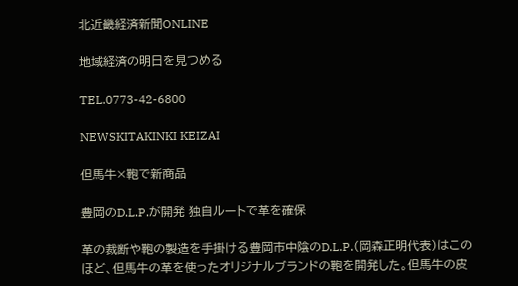北近畿経済新聞ONLINE

地域経済の明日を見つめる

TEL.0773-42-6800

NEWSKITAKINKI KEIZAI

但馬牛×鞄で新商品

豊岡のD.L.P.が開発 独自ルートで革を確保

革の裁断や鞄の製造を手掛ける豊岡市中陰のD.L.P.(岡森正明代表)はこのほど、但馬牛の革を使ったオリジナルブランドの鞄を開発した。但馬牛の皮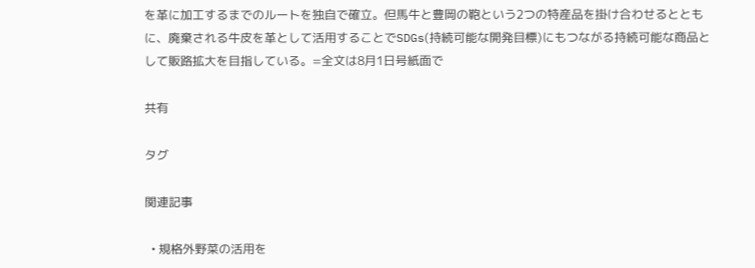を革に加工するまでのルートを独自で確立。但馬牛と豊岡の鞄という2つの特産品を掛け合わせるとともに、廃棄される牛皮を革として活用することでSDGs(持続可能な開発目標)にもつながる持続可能な商品として販路拡大を目指している。=全文は8月1日号紙面で

共有

タグ

関連記事

  • 規格外野菜の活用を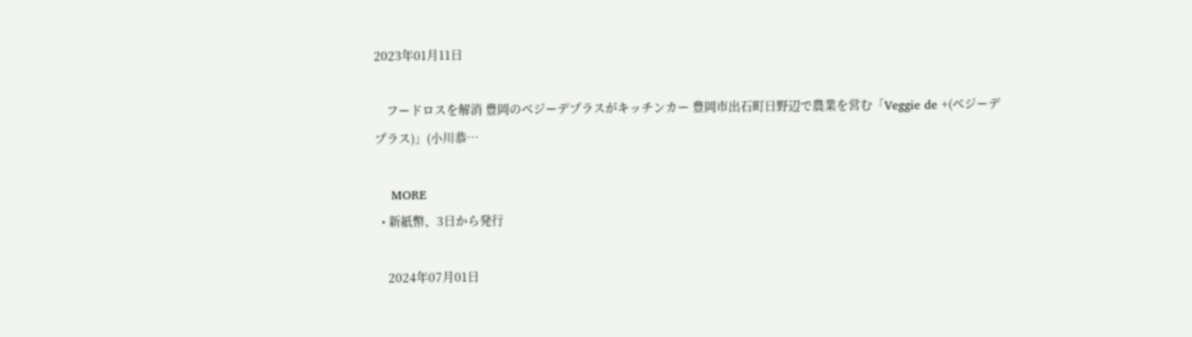2023年01月11日

    フードロスを解消 豊岡のベジーデプラスがキッチンカー 豊岡市出石町日野辺で農業を営む「Veggie de +(ベジーデプラス)」(小川恭…

    MORE
  • 新紙幣、3日から発行

    2024年07月01日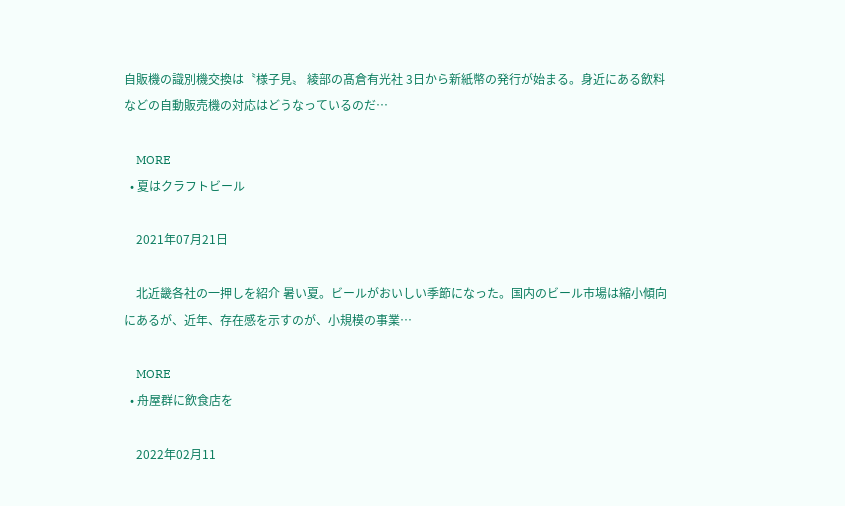自販機の識別機交換は〝様子見〟 綾部の髙倉有光社 3日から新紙幣の発行が始まる。身近にある飲料などの自動販売機の対応はどうなっているのだ…

    MORE
  • 夏はクラフトビール

    2021年07月21日

    北近畿各社の一押しを紹介 暑い夏。ビールがおいしい季節になった。国内のビール市場は縮小傾向にあるが、近年、存在感を示すのが、小規模の事業…

    MORE
  • 舟屋群に飲食店を

    2022年02月11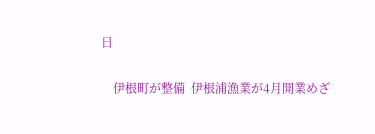日

    伊根町が整備  伊根浦漁業が4月開業めざ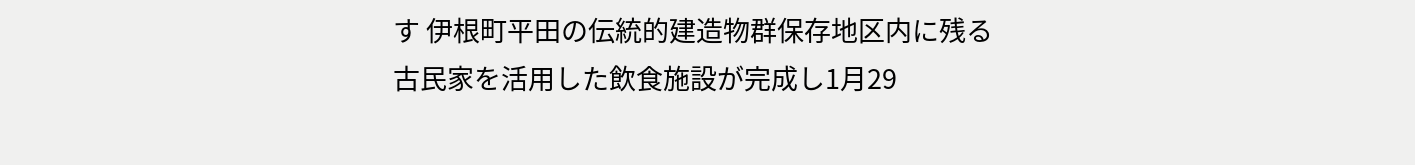す 伊根町平田の伝統的建造物群保存地区内に残る古民家を活用した飲食施設が完成し1月29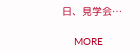日、見学会…

    MORE